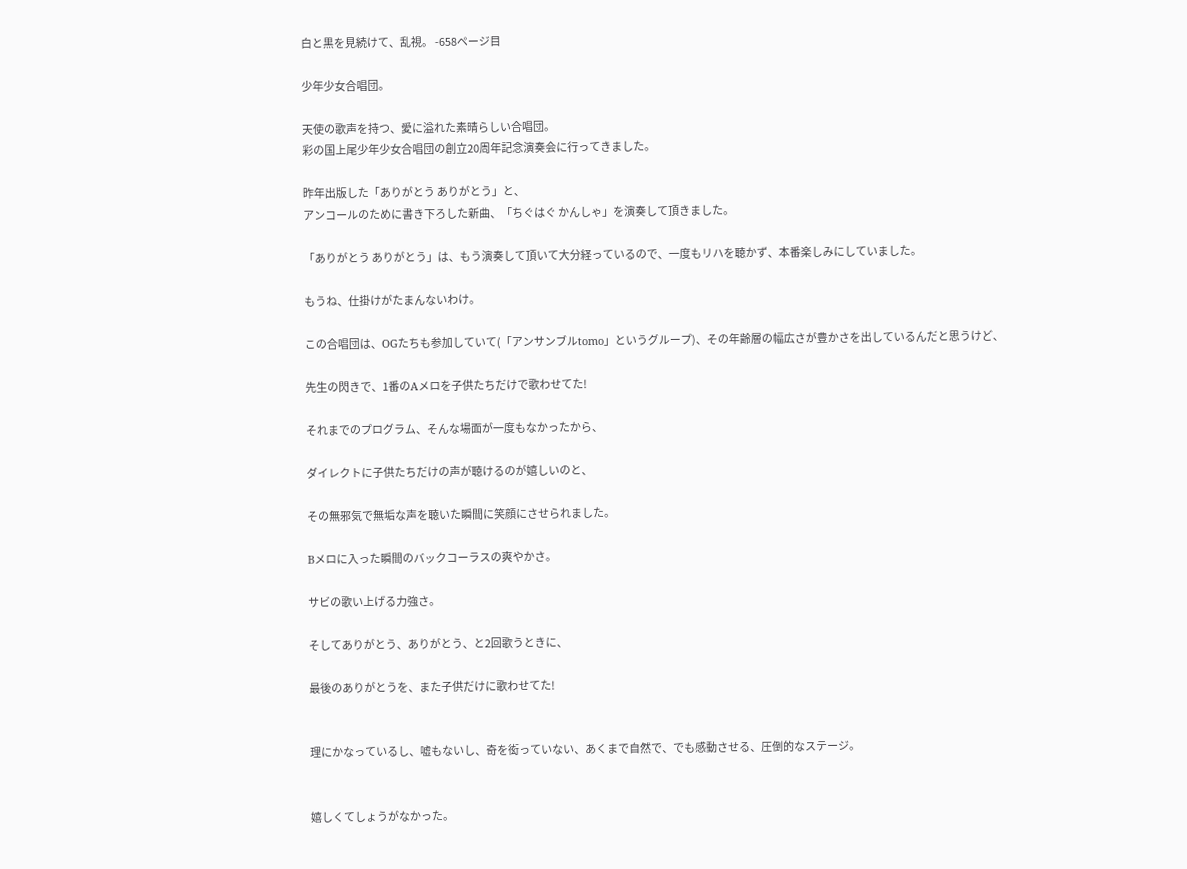白と黒を見続けて、乱視。 -658ページ目

少年少女合唱団。

天使の歌声を持つ、愛に溢れた素晴らしい合唱団。
彩の国上尾少年少女合唱団の創立20周年記念演奏会に行ってきました。

昨年出版した「ありがとう ありがとう」と、
アンコールのために書き下ろした新曲、「ちぐはぐ かんしゃ」を演奏して頂きました。

「ありがとう ありがとう」は、もう演奏して頂いて大分経っているので、一度もリハを聴かず、本番楽しみにしていました。

もうね、仕掛けがたまんないわけ。

この合唱団は、OGたちも参加していて(「アンサンブルtomo」というグループ)、その年齢層の幅広さが豊かさを出しているんだと思うけど、

先生の閃きで、1番のAメロを子供たちだけで歌わせてた!

それまでのプログラム、そんな場面が一度もなかったから、

ダイレクトに子供たちだけの声が聴けるのが嬉しいのと、

その無邪気で無垢な声を聴いた瞬間に笑顔にさせられました。

Bメロに入った瞬間のバックコーラスの爽やかさ。

サビの歌い上げる力強さ。

そしてありがとう、ありがとう、と2回歌うときに、

最後のありがとうを、また子供だけに歌わせてた!


理にかなっているし、嘘もないし、奇を衒っていない、あくまで自然で、でも感動させる、圧倒的なステージ。


嬉しくてしょうがなかった。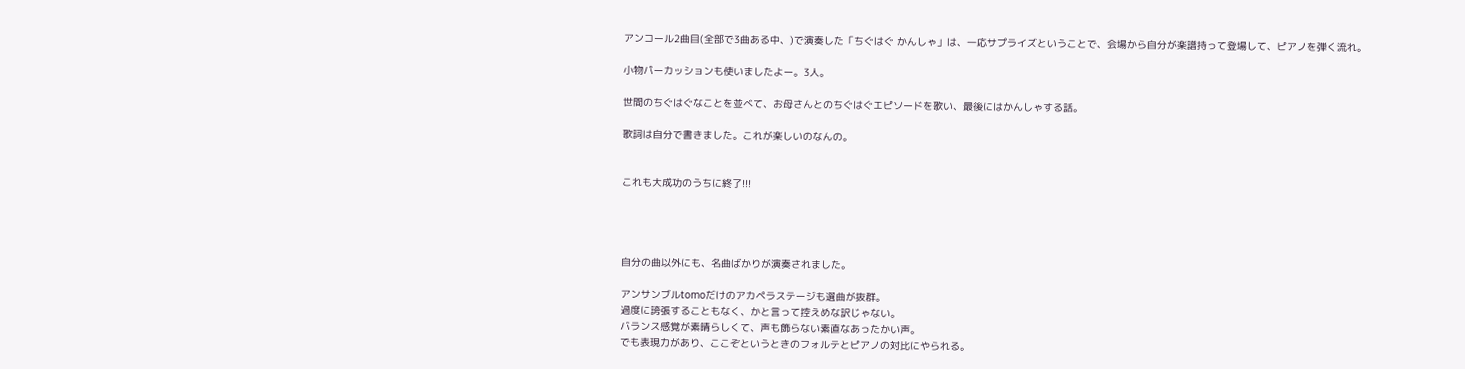アンコール2曲目(全部で3曲ある中、)で演奏した「ちぐはぐ かんしゃ」は、一応サプライズということで、会場から自分が楽譜持って登場して、ピアノを弾く流れ。

小物パーカッションも使いましたよー。3人。

世間のちぐはぐなことを並べて、お母さんとのちぐはぐエピソードを歌い、最後にはかんしゃする話。

歌詞は自分で書きました。これが楽しいのなんの。


これも大成功のうちに終了!!!




自分の曲以外にも、名曲ばかりが演奏されました。

アンサンブルtomoだけのアカペラステージも選曲が抜群。
過度に誇張することもなく、かと言って控えめな訳じゃない。
バランス感覚が素晴らしくて、声も飾らない素直なあったかい声。
でも表現力があり、ここぞというときのフォルテとピアノの対比にやられる。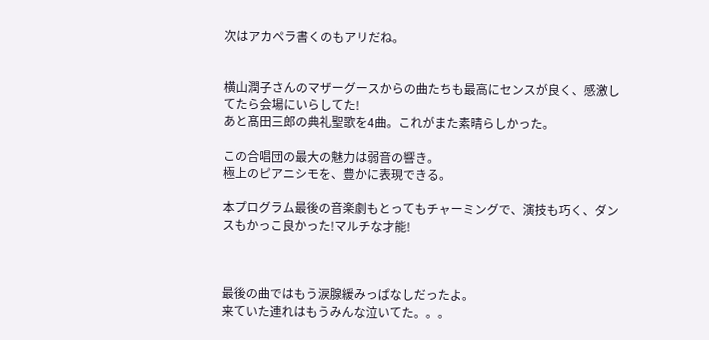次はアカペラ書くのもアリだね。


横山潤子さんのマザーグースからの曲たちも最高にセンスが良く、感激してたら会場にいらしてた!
あと髙田三郎の典礼聖歌を4曲。これがまた素晴らしかった。

この合唱団の最大の魅力は弱音の響き。
極上のピアニシモを、豊かに表現できる。

本プログラム最後の音楽劇もとってもチャーミングで、演技も巧く、ダンスもかっこ良かった!マルチな才能!



最後の曲ではもう涙腺緩みっぱなしだったよ。
来ていた連れはもうみんな泣いてた。。。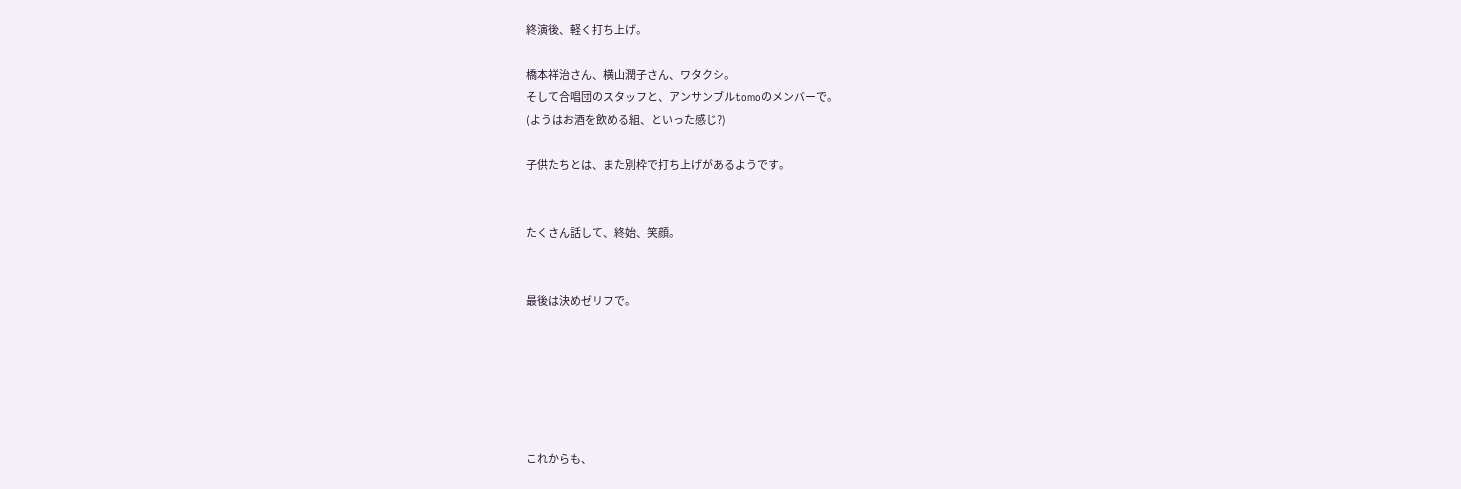終演後、軽く打ち上げ。

橋本祥治さん、横山潤子さん、ワタクシ。
そして合唱団のスタッフと、アンサンブルtomoのメンバーで。
(ようはお酒を飲める組、といった感じ?)

子供たちとは、また別枠で打ち上げがあるようです。


たくさん話して、終始、笑顔。


最後は決めゼリフで。






これからも、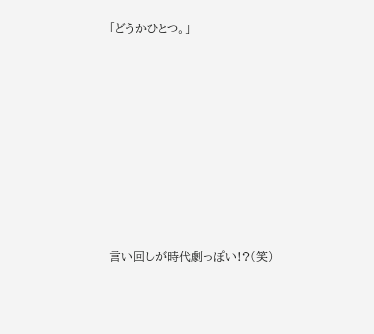「どうかひとつ。」












言い回しが時代劇っぽい!?(笑)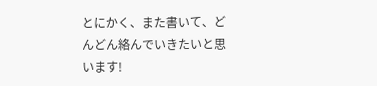とにかく、また書いて、どんどん絡んでいきたいと思います!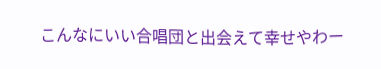こんなにいい合唱団と出会えて幸せやわー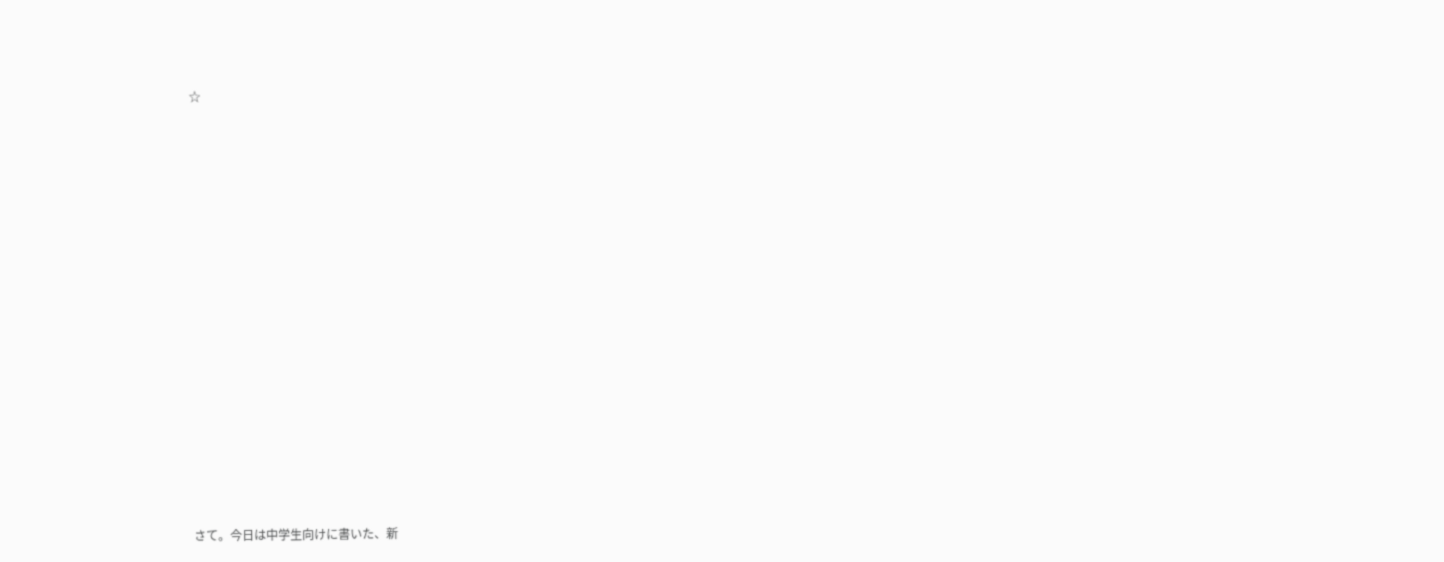☆

















さて。今日は中学生向けに書いた、新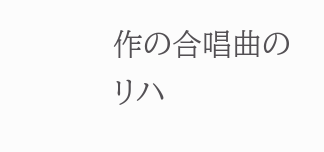作の合唱曲のリハ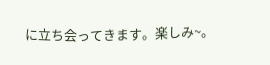に立ち会ってきます。楽しみ~。